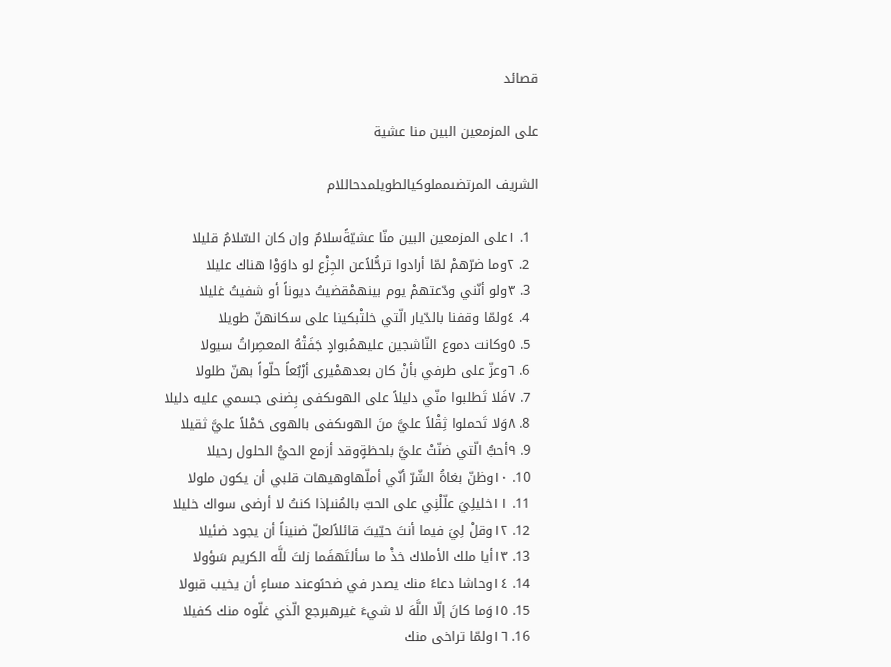قصائد

على المزمعين البين منا عشية

الشريف المرتضىمملوكيالطويلمدحاللام

  1. ١على المزمعين البين منّا عشيّةًسلامٌ وإن كان السّلامُ قليلا
  2. ٢وما ضرّهمْ لمّا أرادوا ترحُّلاًعن الجِزْع لو داوَوْا هناك عليلا
  3. ٣ولو أنّني ودّعتهمْ يوم بينهمْقضيتُ ديوناً أو شفيتُ غليلا
  4. ٤ولمّا وقفنا بالدّيار الّتي خلتْبكينا على سكانهنّ طويلا
  5. ٥وكانت دموع النّاشجين عليهمُبوادٍ جَفَتْهُ المعصِراتُ سيولا
  6. ٦وعزّ على طرفي بأنْ كان بعدهمْيرى أرْبُعاً حلّواً بهنّ طلولا
  7. ٧فَلا تَطلبوا منّي دليلاً على الهوىكفى بِضنى جسمي عليه دليلا
  8. ٨وَلا تَحملوا ثِقْلاً عليَّ منَ الهوىكفى بالهوى حَمْلاً عليَّ ثقيلا
  9. ٩أحبُّ الّتي ضنّتْ عليَّ بلحظةٍوقد أزمع الحيُّ الحلول رحيلا
  10. ١٠وظنّ بغاةُ الشّرّ أنّي أملّهاوهيهات قلبي أن يكون ملولا
  11. ١١خليلِيَ علّلْنِي على الحبّ بالمُنىإذا كنتُ لا أرضى سواك خليلا
  12. ١٢وقلْ لِيَ فيما أنتَ حيّيتَ قائلاًلعلّ ضنيناً أن يجود ضئيلا
  13. ١٣أيا ملك الأملاك خذْ ما سألتَهفَما زلتَ للَّه الكريم سَؤولا
  14. ١٤وحاشا دعاءً منك يصدر في ضحىًوعند مساءٍ أن يخيب قبولا
  15. ١٥وَما كانَ إلّا اللَّهَ لا شيءَ غيرهبرجع الّذي غلّوه منك كفيلا
  16. ١٦ولمّا تراخى منك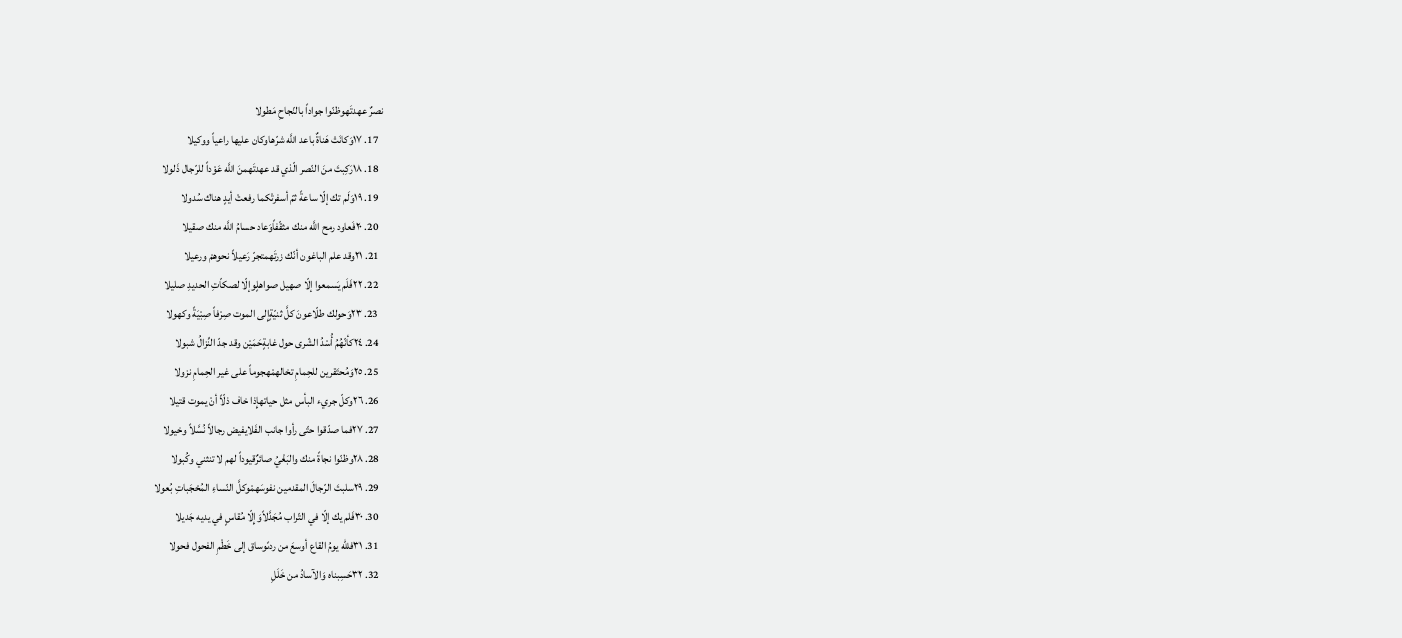نصرٌ عهدتَهوظنّوا جواداً بالنّجاحِ مَطولا
  17. ١٧وَكانَتْ هَناةٌ باعد اللَّه شرّهاوكان عليها راعياً ووكيلا
  18. ١٨رَكِبتَ منَ النّصر الّذي قد عهدتَهمنَ اللَّه عَوْداً للرّجال ذَلولا
  19. ١٩وَلَم تك إلّا ساعةً ثمّ أسفرتْكما رفعتْ أيدٍ هناك سُدولا
  20. ٢٠فَعاود رمح اللَّه منك مثقّفاًوَعاد حسامُ اللَّه منك صقيلا
  21. ٢١وقد علم الباغون أنّك زرتَهمتجرّ رَعيلاً نحوهمْ ورعيلا
  22. ٢٢فَلَم يَسمعوا إلّا صهيل صواهلٍوإلّا لصكاّتِ الحديدِ صليلا
  23. ٢٣وَحولك طلّاعونَ كلَّ ثنيّةٍإِلى الموت صِرْفاً صِبْيَةً وكهولا
  24. ٢٤كأنّهُمُ أُسْدُ الشّرى حول غابةٍحَمَيْن وقد جدّ النِّزالُ شبولا
  25. ٢٥وَمُحتَقرين للحِمامِ تخالهمْهجوماً على غير الحِمامِ نزولا
  26. ٢٦وكلّ جريء البأس مثل حياتهإِذا خاف ذلّاً أنْ يموت قتيلا
  27. ٢٧فما صدّقوا حتّى رأوا جانب الفَلايفيض رجالاً نُسَّلاً وخيولا
  28. ٢٨وظنّوا نجاةً منك والبَغْيُ صائرٌقيوداً لهم لا تنثني وكُبولا
  29. ٢٩سلبتَ الرّجالَ المقدمين نفوسَهمْوكلَّ النّساءِ المُحْجَباتِ بُعولا
  30. ٣٠فَلم يك إلّا في التّراب مُجَدَّلاًوَإِلّا مُقاسٍ في يديه جَديلا
  31. ٣١فللّه يومُ القاع أوسعَ من ردىًوساق إلى خَطْمِ الفحول فحولا
  32. ٣٢حَسِبناه وَالآسادُ من خَلَلِ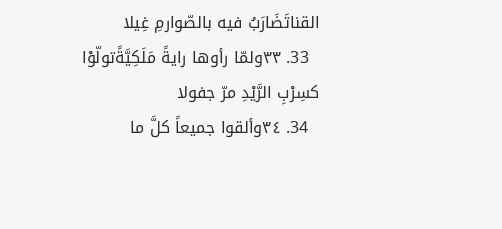القناتَضَارَبُ فيه بالصّوارمِ غِيلا
  33. ٣٣ولمّا رأوها رايةً مَلَكِيَّةًتولّوْا كسِرْبِ الرَّيْدِ مرّ جفولا
  34. ٣٤وألقوا جميعاً كلَّ ما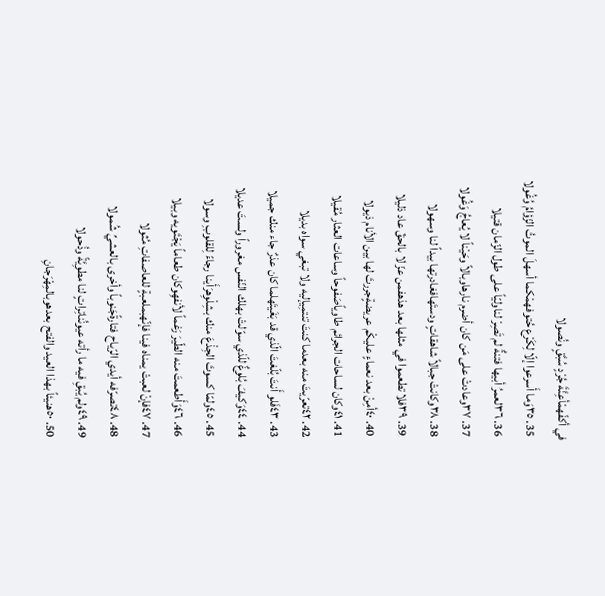في أكفّهمْأعِنَّةَ جُرْدٍ سُبَّقٍ ونُصولا
  35. ٣٥وَما أَسرعوا إلّا لِكَرْع حُتوفهمْكما أسهلَ الموتُ الزّؤامُ وُغُولا
  36. ٣٦لعمرُ أبيها فتنةٌ لم تَصِرْ لناوليّاً على طول الزّمان قتيلا
  37. ٣٧وعادتْ على مَن كان أضرم نارهاوبالاً وحَيْناً لا يُعاجُ وَغُولا
  38. ٣٨وكانتْ جبالاً شاهقاتٍ ودستَهافغادرتها بيداً لنا وسهولا
  39. ٣٩فلا تطعموا في مثلها بعد هذهفمن عزّ لا بالحقّ عاد ذليلا
  40. ٤٠أمِنْ بعد نعماءٍ عليكْم عريضةٍجررتَ لها بين الأنام ذيولا
  41. ٤١وكان لساحات الجرائم طاوياًصَفوحاً وساعات العثار مُقيلا
  42. ٤٢تعرّيتَ منه بعدما كنتَ تنتمِيإليه ولا تبغي سواه بديلا
  43. ٤٣فَلو أَنتَ بُلّغتَ الّذي قد بَغَيتَهلما كان عذرٌ جاء منك جميلا
  44. ٤٤وَكيفَ بُلوغٌ للّذي سوّلتْ بهلك النّفس مغروراً ولستَ عديلا
  45. ٤٥ولمّا كسوتَ الجِذْعَ منك بشِلْوِهرَأَينا رجاءً لِلقلوبِ وسولا
  46. ٤٦وَأَطعمتَ منه الطّيرَ رَغماً لأنفهِوكان طعاماً يَجْتَويه وبيلا
  47. ٤٧فإنْ لعبتْ يمناه فينا فإنّهبملعبةٍ للعاصفاتِ مُثولا
  48. ٤٨تصرّفه أيدي الرّياح فتارةًجَنوباً وأخرى بالعشيِّ شُمولا
  49. ٤٩ولم يُبقِ فيه ما رأته عيونُناتِراتٍ لنا مطوِيَّةً وذُحولا
  50. ٥٠هنيئاً بهذا العيد والفتح بعدهوبالمِهْرَجانِ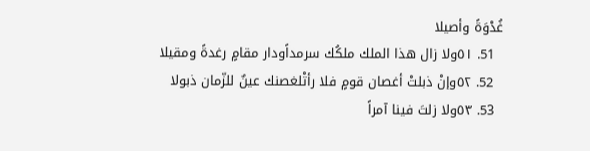غُدْوَةً وأصيلا
  51. ٥١ولا زال هذا الملك ملكُك سرمداًودار مقامٍ رغدةً ومقيلا
  52. ٥٢وإنْ ذبلتْ أغصان قومٍ فلا رأتْلغصنك عينٌ للزّمان ذبولا
  53. ٥٣ولا زلتَ فينا آمراً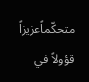متحكّماًعزيزاً قؤولاً في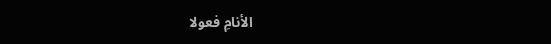الأنامِ فعولا